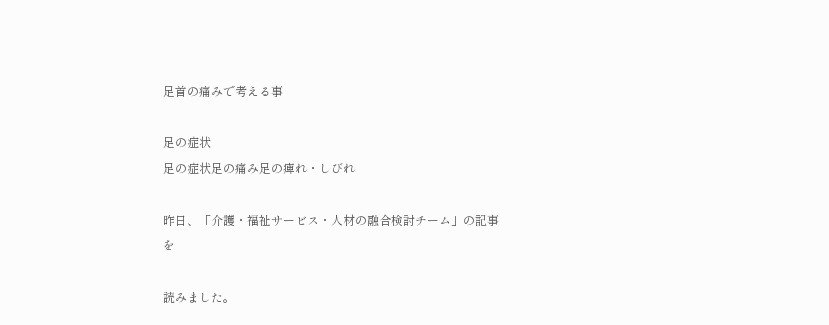足首の痛みで考える事

足の症状
足の症状足の痛み足の痺れ・しびれ

昨日、「介護・福祉サービス・人材の融合検討チーム」の記事を

読みました。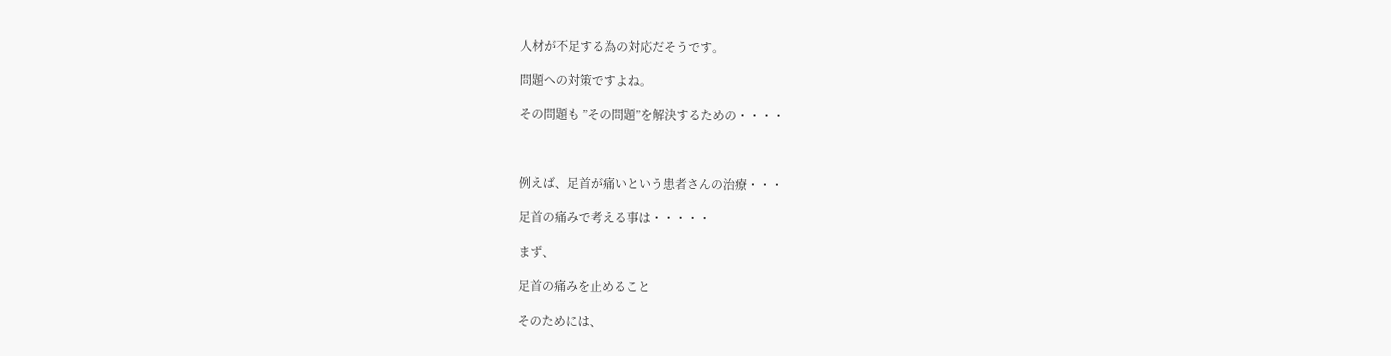人材が不足する為の対応だそうです。

問題への対策ですよね。

その問題も ”その問題”を解決するための・・・・



例えば、足首が痛いという患者さんの治療・・・

足首の痛みで考える事は・・・・・

まず、

足首の痛みを止めること

そのためには、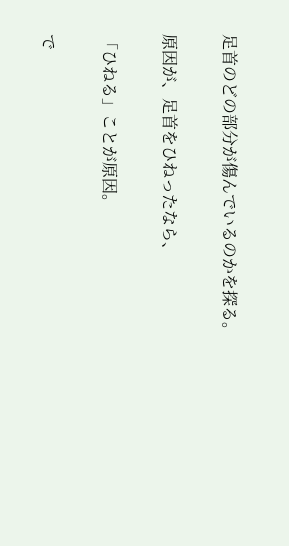足首のどの部分が傷んでいるのかを探る。

原因が、足首をひねったなら、

「ひねる」ことが原因。

で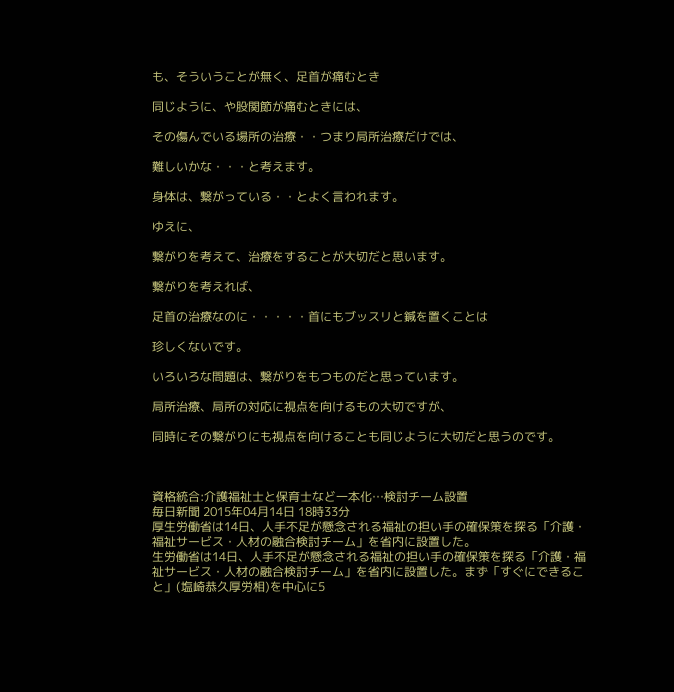も、そういうことが無く、足首が痛むとき

同じように、や股関節が痛むときには、

その傷んでいる場所の治療・・つまり局所治療だけでは、

難しいかな・・・と考えます。

身体は、繋がっている・・とよく言われます。

ゆえに、

繋がりを考えて、治療をすることが大切だと思います。

繋がりを考えれば、

足首の治療なのに・・・・・首にもブッスリと鍼を置くことは

珍しくないです。

いろいろな問題は、繋がりをもつものだと思っています。

局所治療、局所の対応に視点を向けるもの大切ですが、

同時にその繋がりにも視点を向けることも同じように大切だと思うのです。



資格統合:介護福祉士と保育士など一本化…検討チーム設置
毎日新聞 2015年04月14日 18時33分
厚生労働省は14日、人手不足が懸念される福祉の担い手の確保策を探る「介護・福祉サービス・人材の融合検討チーム」を省内に設置した。
生労働省は14日、人手不足が懸念される福祉の担い手の確保策を探る「介護・福祉サービス・人材の融合検討チーム」を省内に設置した。まず「すぐにできること」(塩崎恭久厚労相)を中心に5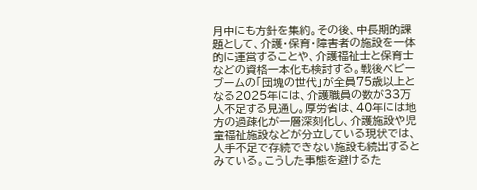月中にも方針を集約。その後、中長期的課題として、介護・保育・障害者の施設を一体的に運営することや、介護福祉士と保育士などの資格一本化も検討する。戦後ベビーブームの「団塊の世代」が全員75歳以上となる2025年には、介護職員の数が33万人不足する見通し。厚労省は、40年には地方の過疎化が一層深刻化し、介護施設や児童福祉施設などが分立している現状では、人手不足で存続できない施設も続出するとみている。こうした事態を避けるた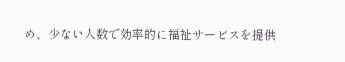め、少ない人数で効率的に福祉サービスを提供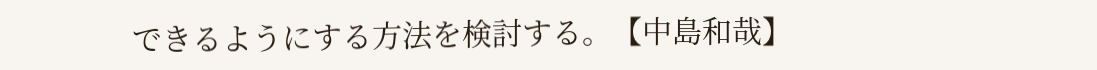できるようにする方法を検討する。【中島和哉】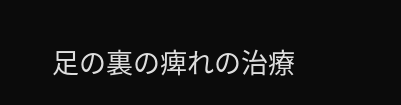足の裏の痺れの治療